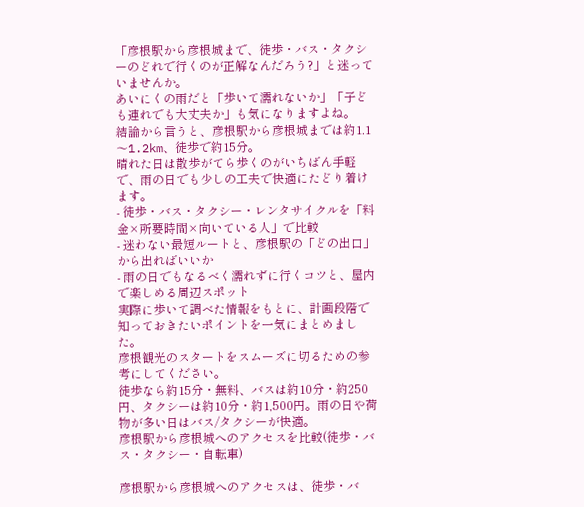「彦根駅から彦根城まで、徒歩・バス・タクシーのどれで行くのが正解なんだろう?」と迷っていませんか。
あいにくの雨だと「歩いて濡れないか」「子ども連れでも大丈夫か」も気になりますよね。
結論から言うと、彦根駅から彦根城までは約1.1〜1.2km、徒歩で約15分。
晴れた日は散歩がてら歩くのがいちばん手軽で、雨の日でも少しの工夫で快適にたどり着けます。
- 徒歩・バス・タクシー・レンタサイクルを「料金×所要時間×向いている人」で比較
- 迷わない最短ルートと、彦根駅の「どの出口」から出ればいいか
- 雨の日でもなるべく濡れずに行くコツと、屋内で楽しめる周辺スポット
実際に歩いて調べた情報をもとに、計画段階で知っておきたいポイントを一気にまとめました。
彦根観光のスタートをスムーズに切るための参考にしてください。
徒歩なら約15分・無料、バスは約10分・約250円、タクシーは約10分・約1,500円。雨の日や荷物が多い日はバス/タクシーが快適。
彦根駅から彦根城へのアクセスを比較(徒歩・バス・タクシー・自転車)

彦根駅から彦根城へのアクセスは、徒歩・バ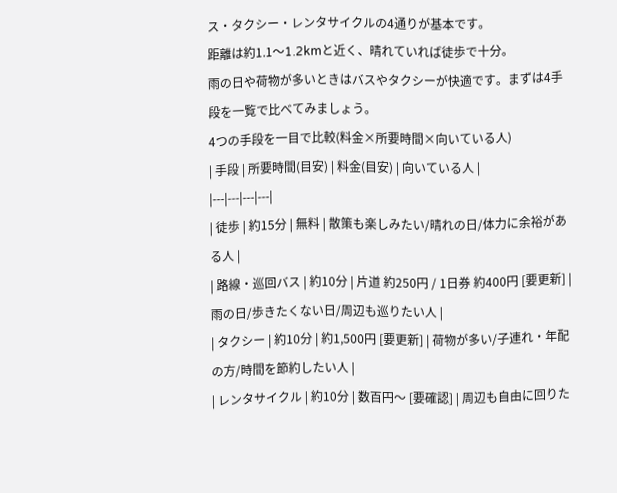ス・タクシー・レンタサイクルの4通りが基本です。
距離は約1.1〜1.2kmと近く、晴れていれば徒歩で十分。
雨の日や荷物が多いときはバスやタクシーが快適です。まずは4手段を一覧で比べてみましょう。
4つの手段を一目で比較(料金×所要時間×向いている人)
| 手段 | 所要時間(目安) | 料金(目安) | 向いている人 |
|---|---|---|---|
| 徒歩 | 約15分 | 無料 | 散策も楽しみたい/晴れの日/体力に余裕がある人 |
| 路線・巡回バス | 約10分 | 片道 約250円 / 1日券 約400円 [要更新] | 雨の日/歩きたくない日/周辺も巡りたい人 |
| タクシー | 約10分 | 約1,500円 [要更新] | 荷物が多い/子連れ・年配の方/時間を節約したい人 |
| レンタサイクル | 約10分 | 数百円〜 [要確認] | 周辺も自由に回りた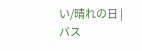い/晴れの日 |
バス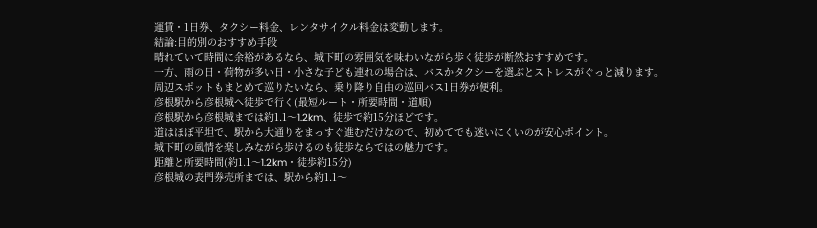運賃・1日券、タクシー料金、レンタサイクル料金は変動します。
結論:目的別のおすすめ手段
晴れていて時間に余裕があるなら、城下町の雰囲気を味わいながら歩く徒歩が断然おすすめです。
一方、雨の日・荷物が多い日・小さな子ども連れの場合は、バスかタクシーを選ぶとストレスがぐっと減ります。
周辺スポットもまとめて巡りたいなら、乗り降り自由の巡回バス1日券が便利。
彦根駅から彦根城へ徒歩で行く(最短ルート・所要時間・道順)
彦根駅から彦根城までは約1.1〜1.2km、徒歩で約15分ほどです。
道はほぼ平坦で、駅から大通りをまっすぐ進むだけなので、初めてでも迷いにくいのが安心ポイント。
城下町の風情を楽しみながら歩けるのも徒歩ならではの魅力です。
距離と所要時間(約1.1〜1.2km・徒歩約15分)
彦根城の表門券売所までは、駅から約1.1〜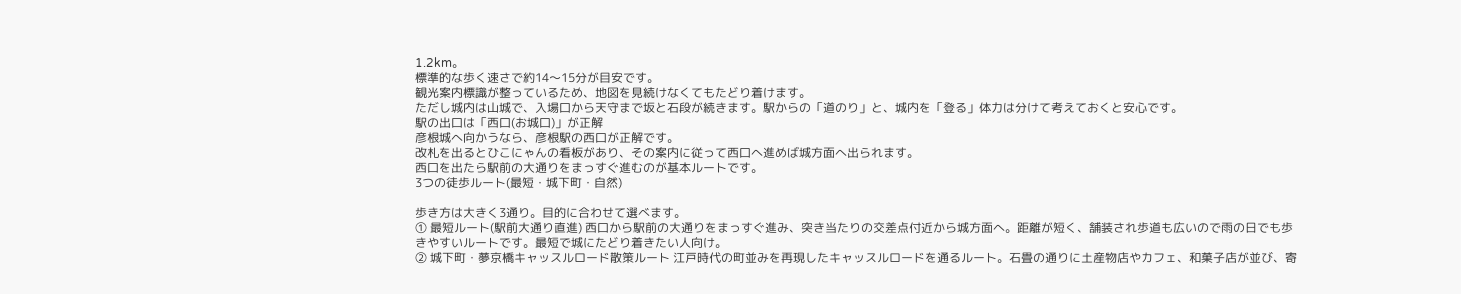1.2km。
標準的な歩く速さで約14〜15分が目安です。
観光案内標識が整っているため、地図を見続けなくてもたどり着けます。
ただし城内は山城で、入場口から天守まで坂と石段が続きます。駅からの「道のり」と、城内を「登る」体力は分けて考えておくと安心です。
駅の出口は「西口(お城口)」が正解
彦根城へ向かうなら、彦根駅の西口が正解です。
改札を出るとひこにゃんの看板があり、その案内に従って西口へ進めば城方面へ出られます。
西口を出たら駅前の大通りをまっすぐ進むのが基本ルートです。
3つの徒歩ルート(最短・城下町・自然)

歩き方は大きく3通り。目的に合わせて選べます。
① 最短ルート(駅前大通り直進) 西口から駅前の大通りをまっすぐ進み、突き当たりの交差点付近から城方面へ。距離が短く、舗装され歩道も広いので雨の日でも歩きやすいルートです。最短で城にたどり着きたい人向け。
② 城下町・夢京橋キャッスルロード散策ルート 江戸時代の町並みを再現したキャッスルロードを通るルート。石畳の通りに土産物店やカフェ、和菓子店が並び、寄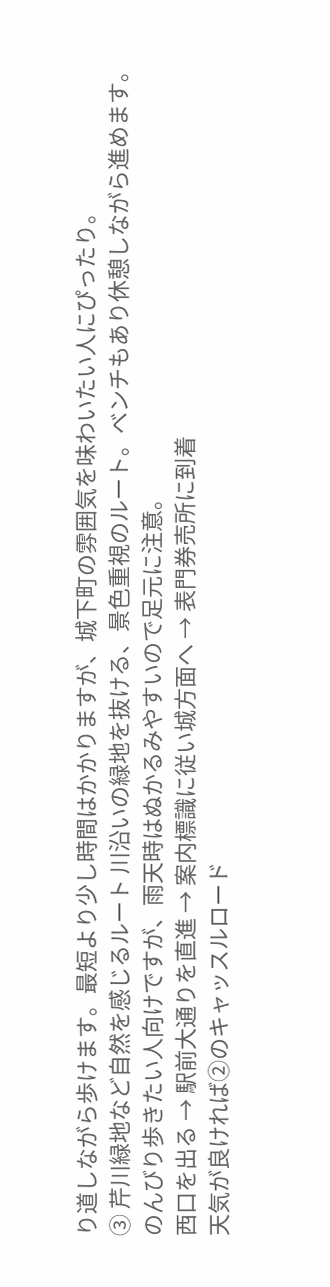り道しながら歩けます。最短より少し時間はかかりますが、城下町の雰囲気を味わいたい人にぴったり。
③ 芹川緑地など自然を感じるルート 川沿いの緑地を抜ける、景色重視のルート。ベンチもあり休憩しながら進めます。のんびり歩きたい人向けですが、雨天時はぬかるみやすいので足元に注意。
西口を出る → 駅前大通りを直進 → 案内標識に従い城方面へ → 表門券売所に到着
天気が良ければ②のキャッスルロード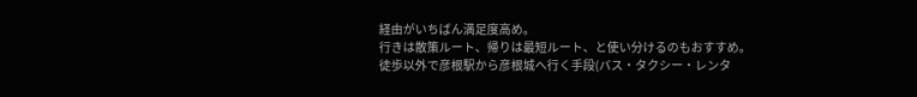経由がいちばん満足度高め。
行きは散策ルート、帰りは最短ルート、と使い分けるのもおすすめ。
徒歩以外で彦根駅から彦根城へ行く手段(バス・タクシー・レンタ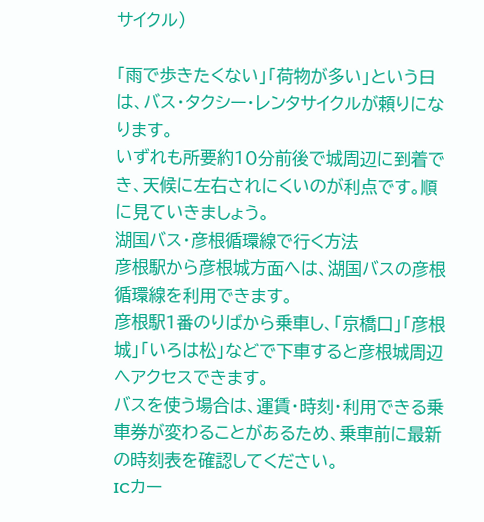サイクル)

「雨で歩きたくない」「荷物が多い」という日は、バス・タクシー・レンタサイクルが頼りになります。
いずれも所要約10分前後で城周辺に到着でき、天候に左右されにくいのが利点です。順に見ていきましょう。
湖国バス・彦根循環線で行く方法
彦根駅から彦根城方面へは、湖国バスの彦根循環線を利用できます。
彦根駅1番のりばから乗車し、「京橋口」「彦根城」「いろは松」などで下車すると彦根城周辺へアクセスできます。
バスを使う場合は、運賃・時刻・利用できる乗車券が変わることがあるため、乗車前に最新の時刻表を確認してください。
ICカー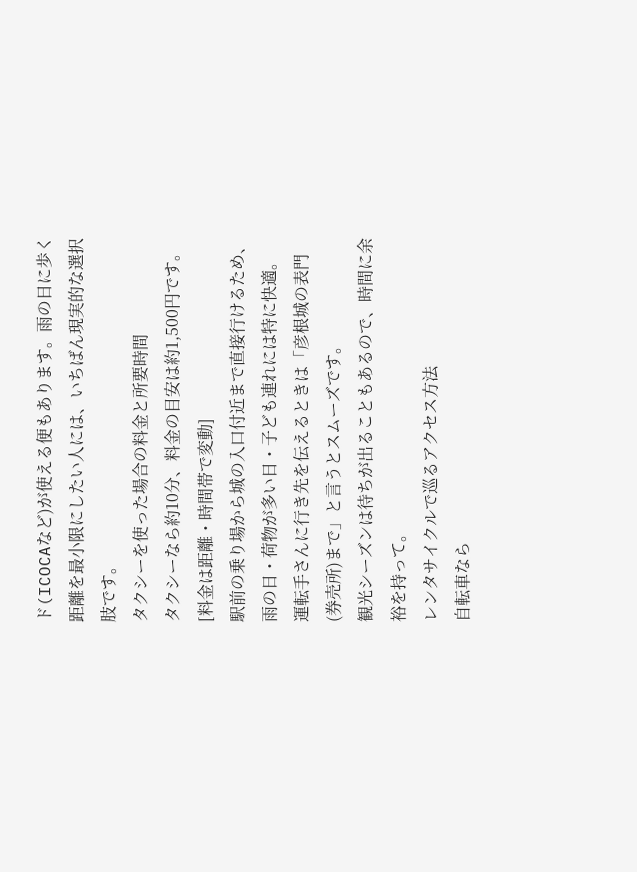ド(ICOCAなど)が使える便もあります。雨の日に歩く距離を最小限にしたい人には、いちばん現実的な選択肢です。
タクシーを使った場合の料金と所要時間
タクシーなら約10分、料金の目安は約1,500円です。[料金は距離・時間帯で変動]
駅前の乗り場から城の入口付近まで直接行けるため、雨の日・荷物が多い日・子ども連れには特に快適。
運転手さんに行き先を伝えるときは「彦根城の表門(券売所)まで」と言うとスムーズです。
観光シーズンは待ちが出ることもあるので、時間に余裕を持って。
レンタサイクルで巡るアクセス方法
自転車なら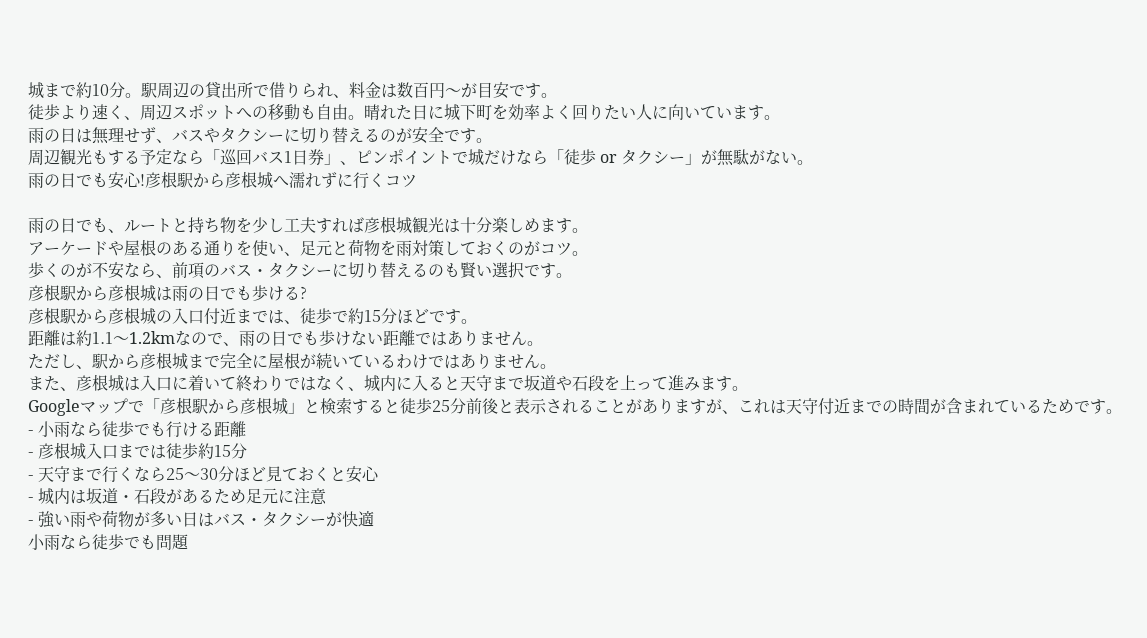城まで約10分。駅周辺の貸出所で借りられ、料金は数百円〜が目安です。
徒歩より速く、周辺スポットへの移動も自由。晴れた日に城下町を効率よく回りたい人に向いています。
雨の日は無理せず、バスやタクシーに切り替えるのが安全です。
周辺観光もする予定なら「巡回バス1日券」、ピンポイントで城だけなら「徒歩 or タクシー」が無駄がない。
雨の日でも安心!彦根駅から彦根城へ濡れずに行くコツ

雨の日でも、ルートと持ち物を少し工夫すれば彦根城観光は十分楽しめます。
アーケードや屋根のある通りを使い、足元と荷物を雨対策しておくのがコツ。
歩くのが不安なら、前項のバス・タクシーに切り替えるのも賢い選択です。
彦根駅から彦根城は雨の日でも歩ける?
彦根駅から彦根城の入口付近までは、徒歩で約15分ほどです。
距離は約1.1〜1.2kmなので、雨の日でも歩けない距離ではありません。
ただし、駅から彦根城まで完全に屋根が続いているわけではありません。
また、彦根城は入口に着いて終わりではなく、城内に入ると天守まで坂道や石段を上って進みます。
Googleマップで「彦根駅から彦根城」と検索すると徒歩25分前後と表示されることがありますが、これは天守付近までの時間が含まれているためです。
- 小雨なら徒歩でも行ける距離
- 彦根城入口までは徒歩約15分
- 天守まで行くなら25〜30分ほど見ておくと安心
- 城内は坂道・石段があるため足元に注意
- 強い雨や荷物が多い日はバス・タクシーが快適
小雨なら徒歩でも問題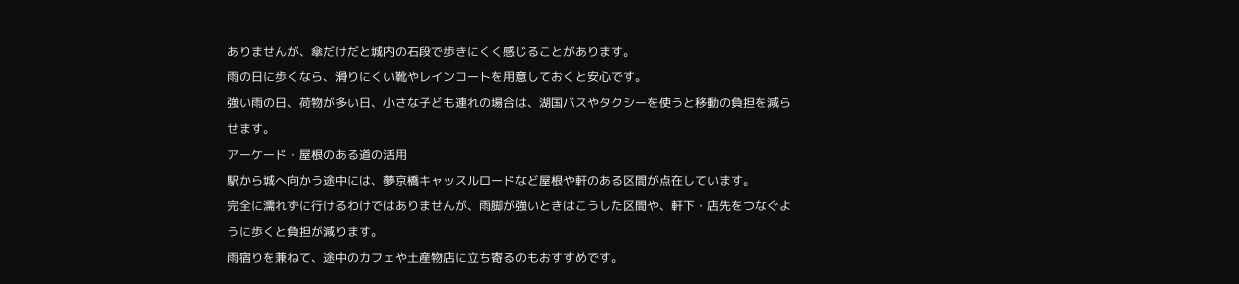ありませんが、傘だけだと城内の石段で歩きにくく感じることがあります。
雨の日に歩くなら、滑りにくい靴やレインコートを用意しておくと安心です。
強い雨の日、荷物が多い日、小さな子ども連れの場合は、湖国バスやタクシーを使うと移動の負担を減らせます。
アーケード・屋根のある道の活用
駅から城へ向かう途中には、夢京橋キャッスルロードなど屋根や軒のある区間が点在しています。
完全に濡れずに行けるわけではありませんが、雨脚が強いときはこうした区間や、軒下・店先をつなぐように歩くと負担が減ります。
雨宿りを兼ねて、途中のカフェや土産物店に立ち寄るのもおすすめです。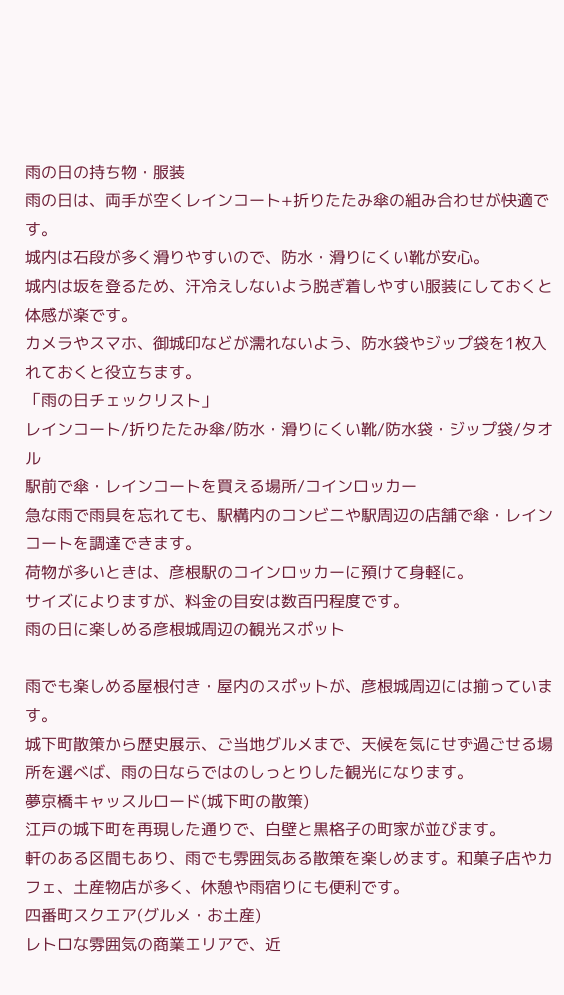雨の日の持ち物・服装
雨の日は、両手が空くレインコート+折りたたみ傘の組み合わせが快適です。
城内は石段が多く滑りやすいので、防水・滑りにくい靴が安心。
城内は坂を登るため、汗冷えしないよう脱ぎ着しやすい服装にしておくと体感が楽です。
カメラやスマホ、御城印などが濡れないよう、防水袋やジップ袋を1枚入れておくと役立ちます。
「雨の日チェックリスト」
レインコート/折りたたみ傘/防水・滑りにくい靴/防水袋・ジップ袋/タオル
駅前で傘・レインコートを買える場所/コインロッカー
急な雨で雨具を忘れても、駅構内のコンビニや駅周辺の店舗で傘・レインコートを調達できます。
荷物が多いときは、彦根駅のコインロッカーに預けて身軽に。
サイズによりますが、料金の目安は数百円程度です。
雨の日に楽しめる彦根城周辺の観光スポット

雨でも楽しめる屋根付き・屋内のスポットが、彦根城周辺には揃っています。
城下町散策から歴史展示、ご当地グルメまで、天候を気にせず過ごせる場所を選べば、雨の日ならではのしっとりした観光になります。
夢京橋キャッスルロード(城下町の散策)
江戸の城下町を再現した通りで、白壁と黒格子の町家が並びます。
軒のある区間もあり、雨でも雰囲気ある散策を楽しめます。和菓子店やカフェ、土産物店が多く、休憩や雨宿りにも便利です。
四番町スクエア(グルメ・お土産)
レトロな雰囲気の商業エリアで、近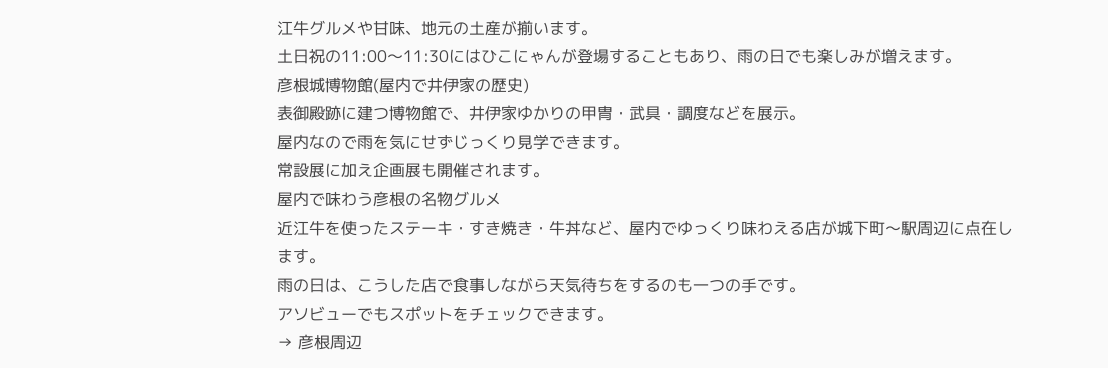江牛グルメや甘味、地元の土産が揃います。
土日祝の11:00〜11:30にはひこにゃんが登場することもあり、雨の日でも楽しみが増えます。
彦根城博物館(屋内で井伊家の歴史)
表御殿跡に建つ博物館で、井伊家ゆかりの甲冑・武具・調度などを展示。
屋内なので雨を気にせずじっくり見学できます。
常設展に加え企画展も開催されます。
屋内で味わう彦根の名物グルメ
近江牛を使ったステーキ・すき焼き・牛丼など、屋内でゆっくり味わえる店が城下町〜駅周辺に点在します。
雨の日は、こうした店で食事しながら天気待ちをするのも一つの手です。
アソビューでもスポットをチェックできます。
→ 彦根周辺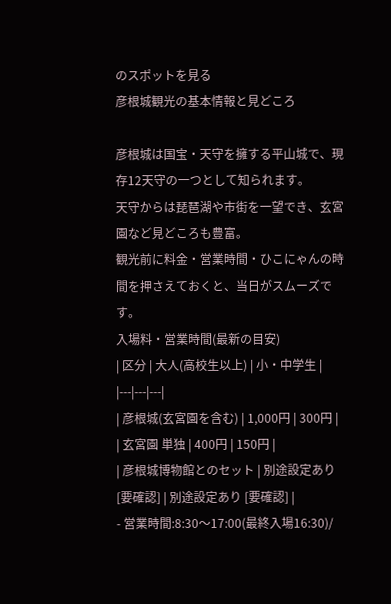のスポットを見る
彦根城観光の基本情報と見どころ

彦根城は国宝・天守を擁する平山城で、現存12天守の一つとして知られます。
天守からは琵琶湖や市街を一望でき、玄宮園など見どころも豊富。
観光前に料金・営業時間・ひこにゃんの時間を押さえておくと、当日がスムーズです。
入場料・営業時間(最新の目安)
| 区分 | 大人(高校生以上) | 小・中学生 |
|---|---|---|
| 彦根城(玄宮園を含む) | 1,000円 | 300円 |
| 玄宮園 単独 | 400円 | 150円 |
| 彦根城博物館とのセット | 別途設定あり [要確認] | 別途設定あり [要確認] |
- 営業時間:8:30〜17:00(最終入場16:30)/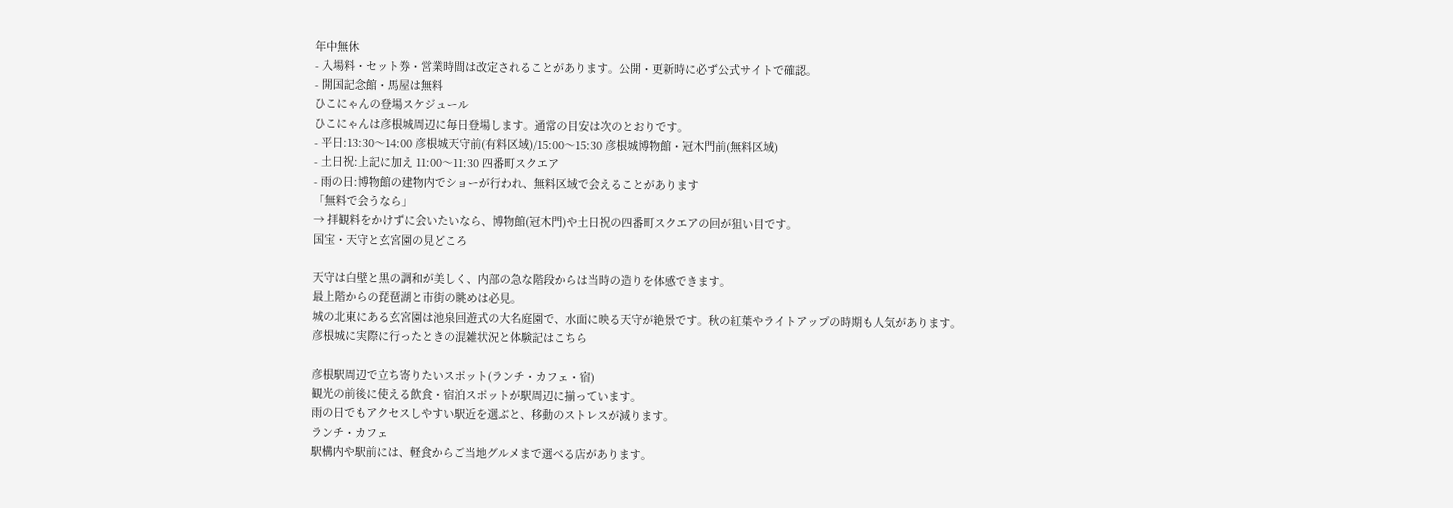年中無休
- 入場料・セット券・営業時間は改定されることがあります。公開・更新時に必ず公式サイトで確認。
- 開国記念館・馬屋は無料
ひこにゃんの登場スケジュール
ひこにゃんは彦根城周辺に毎日登場します。通常の目安は次のとおりです。
- 平日:13:30〜14:00 彦根城天守前(有料区域)/15:00〜15:30 彦根城博物館・冠木門前(無料区域)
- 土日祝:上記に加え 11:00〜11:30 四番町スクエア
- 雨の日:博物館の建物内でショーが行われ、無料区域で会えることがあります
「無料で会うなら」
→ 拝観料をかけずに会いたいなら、博物館(冠木門)や土日祝の四番町スクエアの回が狙い目です。
国宝・天守と玄宮園の見どころ

天守は白壁と黒の調和が美しく、内部の急な階段からは当時の造りを体感できます。
最上階からの琵琶湖と市街の眺めは必見。
城の北東にある玄宮園は池泉回遊式の大名庭園で、水面に映る天守が絶景です。秋の紅葉やライトアップの時期も人気があります。
彦根城に実際に行ったときの混雑状況と体験記はこちら

彦根駅周辺で立ち寄りたいスポット(ランチ・カフェ・宿)
観光の前後に使える飲食・宿泊スポットが駅周辺に揃っています。
雨の日でもアクセスしやすい駅近を選ぶと、移動のストレスが減ります。
ランチ・カフェ
駅構内や駅前には、軽食からご当地グルメまで選べる店があります。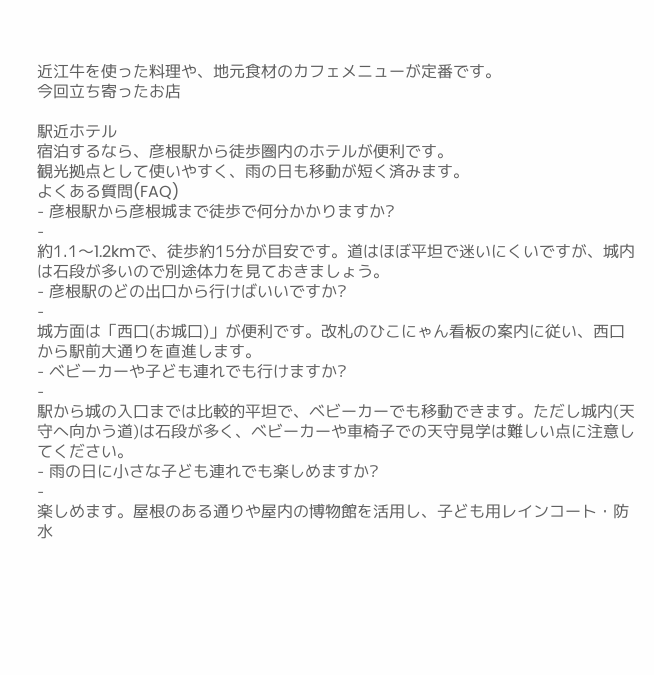近江牛を使った料理や、地元食材のカフェメニューが定番です。
今回立ち寄ったお店

駅近ホテル
宿泊するなら、彦根駅から徒歩圏内のホテルが便利です。
観光拠点として使いやすく、雨の日も移動が短く済みます。
よくある質問(FAQ)
- 彦根駅から彦根城まで徒歩で何分かかりますか?
-
約1.1〜1.2kmで、徒歩約15分が目安です。道はほぼ平坦で迷いにくいですが、城内は石段が多いので別途体力を見ておきましょう。
- 彦根駅のどの出口から行けばいいですか?
-
城方面は「西口(お城口)」が便利です。改札のひこにゃん看板の案内に従い、西口から駅前大通りを直進します。
- ベビーカーや子ども連れでも行けますか?
-
駅から城の入口までは比較的平坦で、ベビーカーでも移動できます。ただし城内(天守へ向かう道)は石段が多く、ベビーカーや車椅子での天守見学は難しい点に注意してください。
- 雨の日に小さな子ども連れでも楽しめますか?
-
楽しめます。屋根のある通りや屋内の博物館を活用し、子ども用レインコート・防水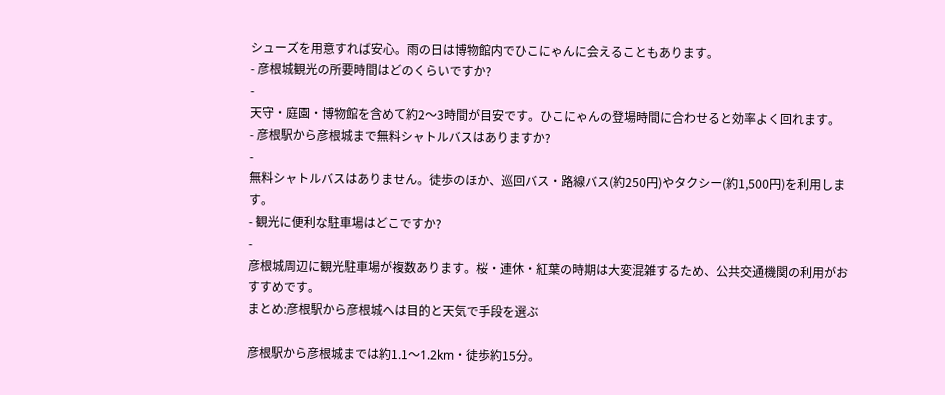シューズを用意すれば安心。雨の日は博物館内でひこにゃんに会えることもあります。
- 彦根城観光の所要時間はどのくらいですか?
-
天守・庭園・博物館を含めて約2〜3時間が目安です。ひこにゃんの登場時間に合わせると効率よく回れます。
- 彦根駅から彦根城まで無料シャトルバスはありますか?
-
無料シャトルバスはありません。徒歩のほか、巡回バス・路線バス(約250円)やタクシー(約1,500円)を利用します。
- 観光に便利な駐車場はどこですか?
-
彦根城周辺に観光駐車場が複数あります。桜・連休・紅葉の時期は大変混雑するため、公共交通機関の利用がおすすめです。
まとめ:彦根駅から彦根城へは目的と天気で手段を選ぶ

彦根駅から彦根城までは約1.1〜1.2km・徒歩約15分。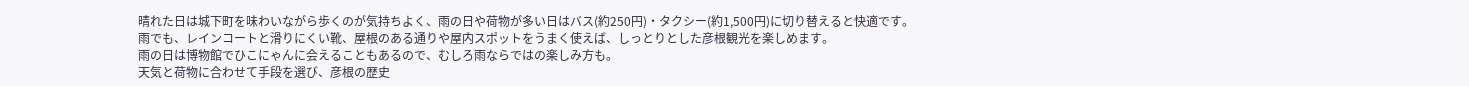晴れた日は城下町を味わいながら歩くのが気持ちよく、雨の日や荷物が多い日はバス(約250円)・タクシー(約1,500円)に切り替えると快適です。
雨でも、レインコートと滑りにくい靴、屋根のある通りや屋内スポットをうまく使えば、しっとりとした彦根観光を楽しめます。
雨の日は博物館でひこにゃんに会えることもあるので、むしろ雨ならではの楽しみ方も。
天気と荷物に合わせて手段を選び、彦根の歴史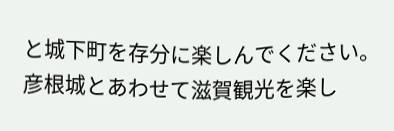と城下町を存分に楽しんでください。
彦根城とあわせて滋賀観光を楽し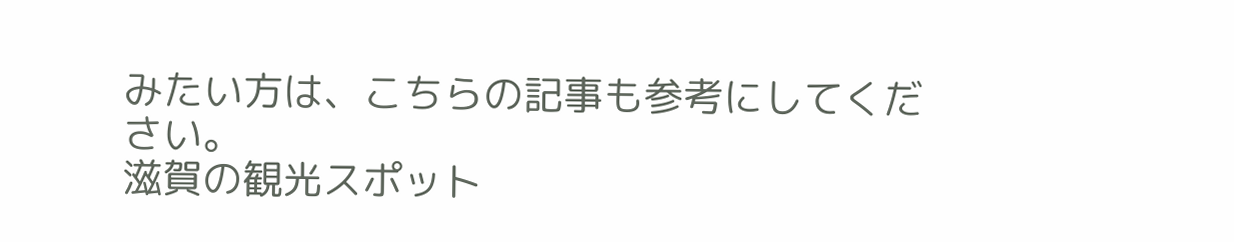みたい方は、こちらの記事も参考にしてください。
滋賀の観光スポット